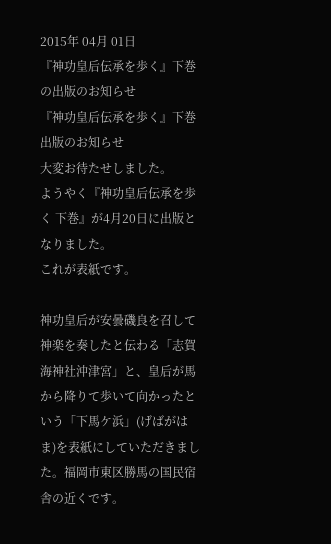2015年 04月 01日
『神功皇后伝承を歩く』下巻の出版のお知らせ
『神功皇后伝承を歩く』下巻
出版のお知らせ
大変お待たせしました。
ようやく『神功皇后伝承を歩く 下巻』が4月20日に出版となりました。
これが表紙です。

神功皇后が安曇磯良を召して神楽を奏したと伝わる「志賀海神社沖津宮」と、皇后が馬から降りて歩いて向かったという「下馬ケ浜」(げばがはま)を表紙にしていただきました。福岡市東区勝馬の国民宿舎の近くです。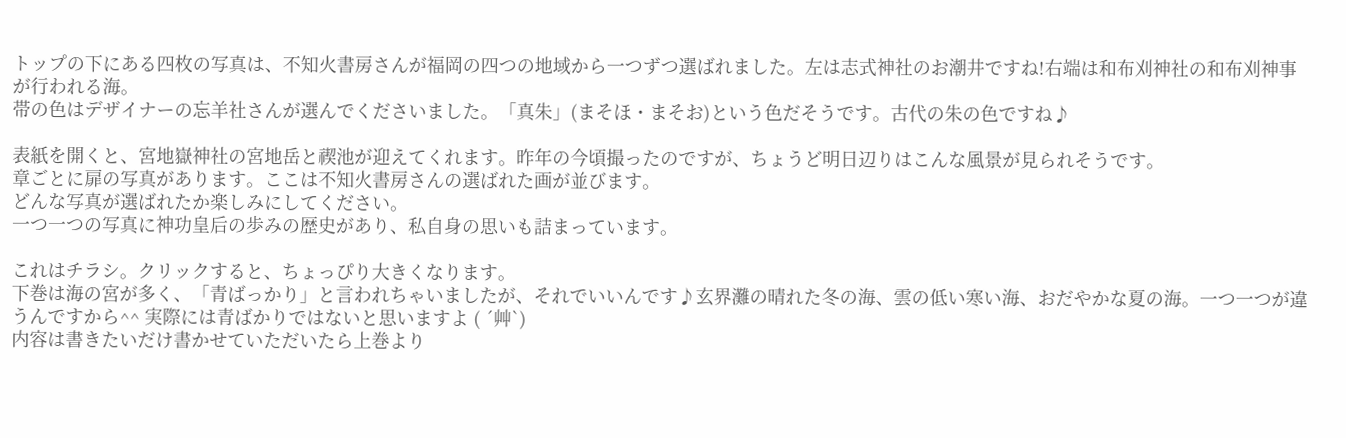トップの下にある四枚の写真は、不知火書房さんが福岡の四つの地域から一つずつ選ばれました。左は志式神社のお潮井ですね!右端は和布刈神社の和布刈神事が行われる海。
帯の色はデザイナーの忘羊社さんが選んでくださいました。「真朱」(まそほ・まそお)という色だそうです。古代の朱の色ですね♪

表紙を開くと、宮地嶽神社の宮地岳と禊池が迎えてくれます。昨年の今頃撮ったのですが、ちょうど明日辺りはこんな風景が見られそうです。
章ごとに扉の写真があります。ここは不知火書房さんの選ばれた画が並びます。
どんな写真が選ばれたか楽しみにしてください。
一つ一つの写真に神功皇后の歩みの歴史があり、私自身の思いも詰まっています。

これはチラシ。クリックすると、ちょっぴり大きくなります。
下巻は海の宮が多く、「青ばっかり」と言われちゃいましたが、それでいいんです♪玄界灘の晴れた冬の海、雲の低い寒い海、おだやかな夏の海。一つ一つが違うんですから^^ 実際には青ばかりではないと思いますよ ( ´艸`)
内容は書きたいだけ書かせていただいたら上巻より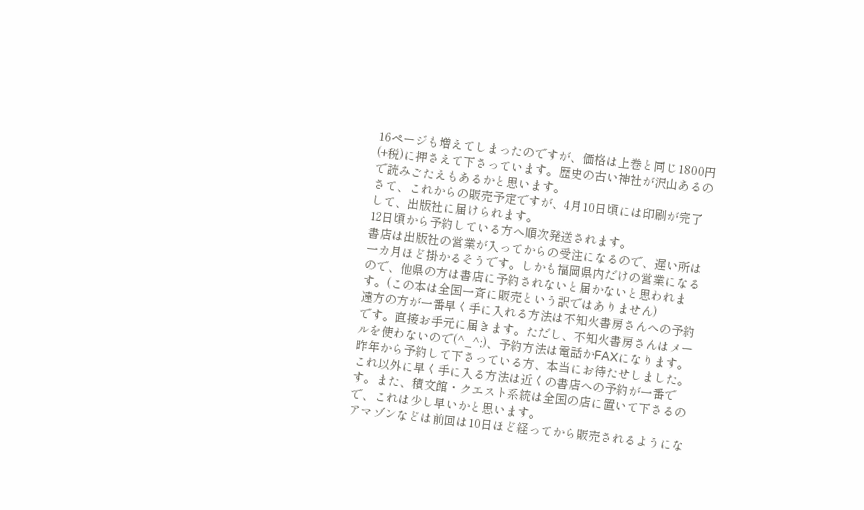16ページも増えてしまったのですが、価格は上巻と同じ1800円(+税)に押さえて下さっています。歴史の古い神社が沢山あるので読みごたえもあるかと思います。
さて、これからの販売予定ですが、4月10日頃には印刷が完了して、出版社に届けられます。
12日頃から予約している方へ順次発送されます。
書店は出版社の営業が入ってからの受注になるので、遅い所は一カ月ほど掛かるそうです。しかも福岡県内だけの営業になるので、他県の方は書店に予約されないと届かないと思われます。(この本は全国一斉に販売という訳ではありません)
遠方の方が一番早く手に入れる方法は不知火書房さんへの予約です。直接お手元に届きます。ただし、不知火書房さんはメールを使わないので(^_^;)、予約方法は電話かFAXになります。昨年から予約して下さっている方、本当にお待たせしました。
これ以外に早く手に入る方法は近くの書店への予約が一番です。また、積文館・クエスト系統は全国の店に置いて下さるので、これは少し早いかと思います。
アマゾンなどは前回は10日ほど経ってから販売されるようにな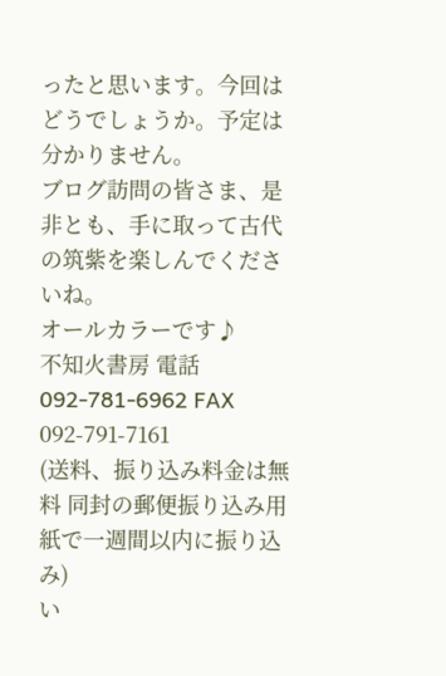ったと思います。今回はどうでしょうか。予定は分かりません。
ブログ訪問の皆さま、是非とも、手に取って古代の筑紫を楽しんでくださいね。
オールカラーです♪
不知火書房 電話 092-781-6962 FAX 092-791-7161
(送料、振り込み料金は無料 同封の郵便振り込み用紙で一週間以内に振り込み)
い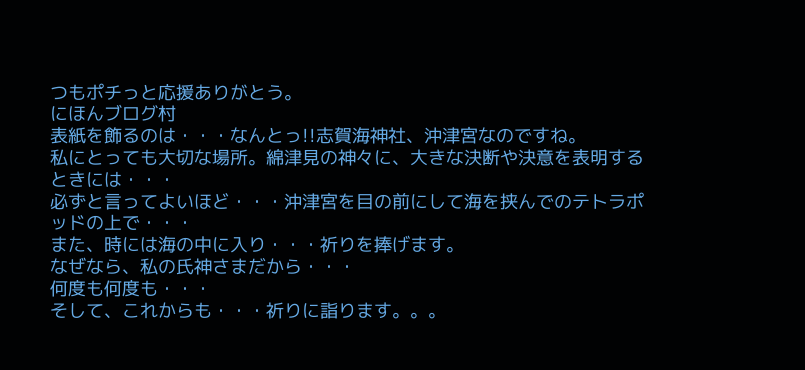つもポチっと応援ありがとう。
にほんブログ村
表紙を飾るのは・・・なんとっ!!志賀海神社、沖津宮なのですね。
私にとっても大切な場所。綿津見の神々に、大きな決断や決意を表明するときには・・・
必ずと言ってよいほど・・・沖津宮を目の前にして海を挟んでのテトラポッドの上で・・・
また、時には海の中に入り・・・祈りを捧げます。
なぜなら、私の氏神さまだから・・・
何度も何度も・・・
そして、これからも・・・祈りに詣ります。。。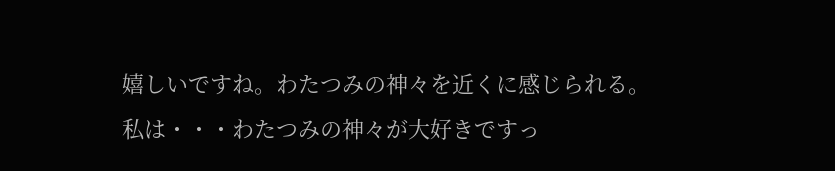嬉しいですね。わたつみの神々を近くに感じられる。
私は・・・わたつみの神々が大好きですっ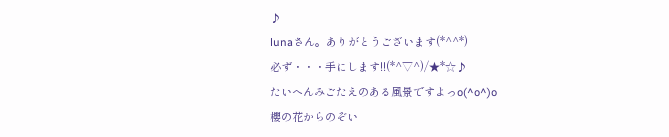♪
lunaさん。ありがとうございます(*^^*)
必ず・・・手にします!!(*^▽^)/★*☆♪
たいへんみごたえのある風景ですよっo(^o^)o
櫻の花からのぞい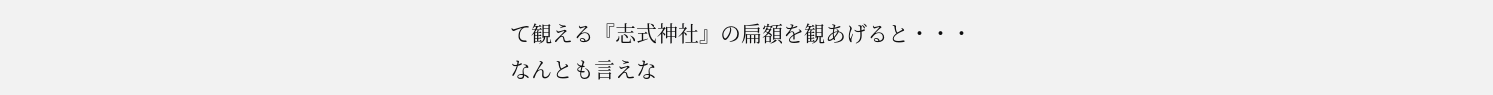て観える『志式神社』の扁額を観あげると・・・
なんとも言えな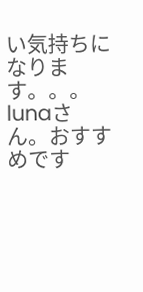い気持ちになります。。。
lunaさん。おすすめです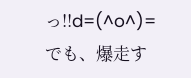っ!!d=(^o^)=
でも、爆走す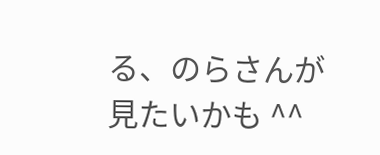る、のらさんが見たいかも ^^